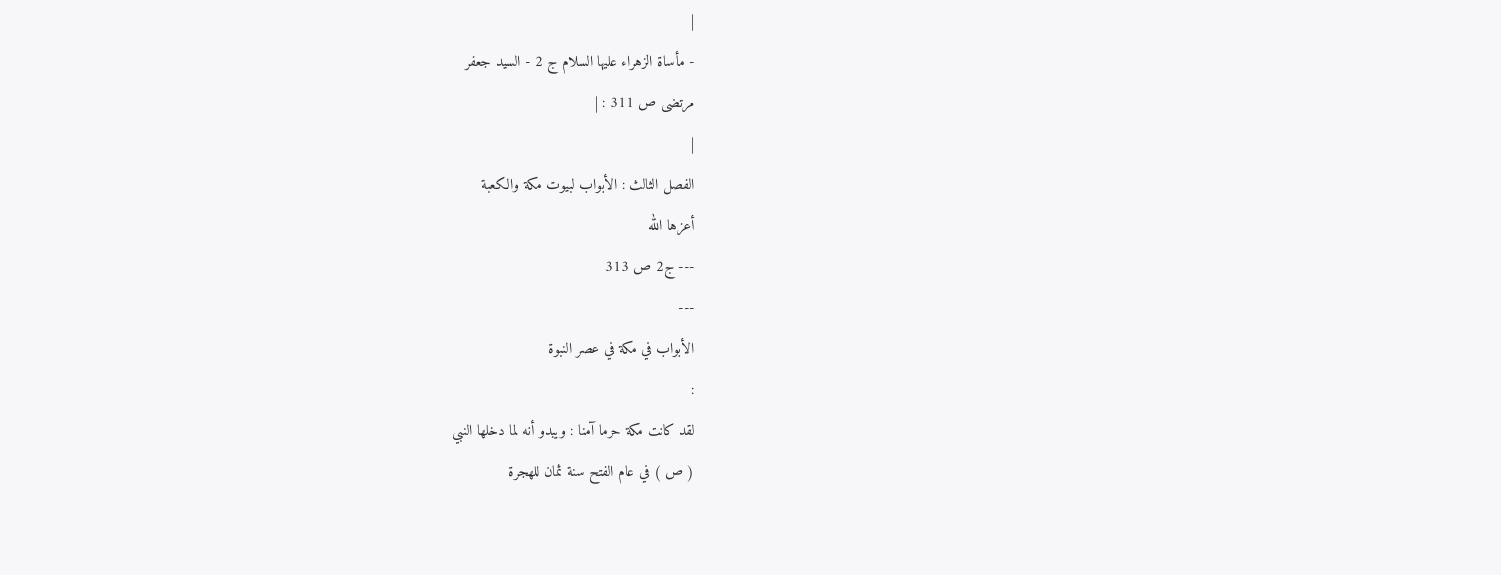|
- مأساة الزهراء عليها السلام ج 2 - السيد جعفر
مرتضى ص 311 : |
|
الفصل الثالث : الأبواب لبيوت مكة والكعبة
أعزها الله
--- ج2 ص 313
---
الأبواب في مكة في عصر النبوة
:
لقد كانت مكة حرما آمنا : ويبدو أنه لما دخلها النبي
( ص ) في عام الفتح سنة ثمان للهجرة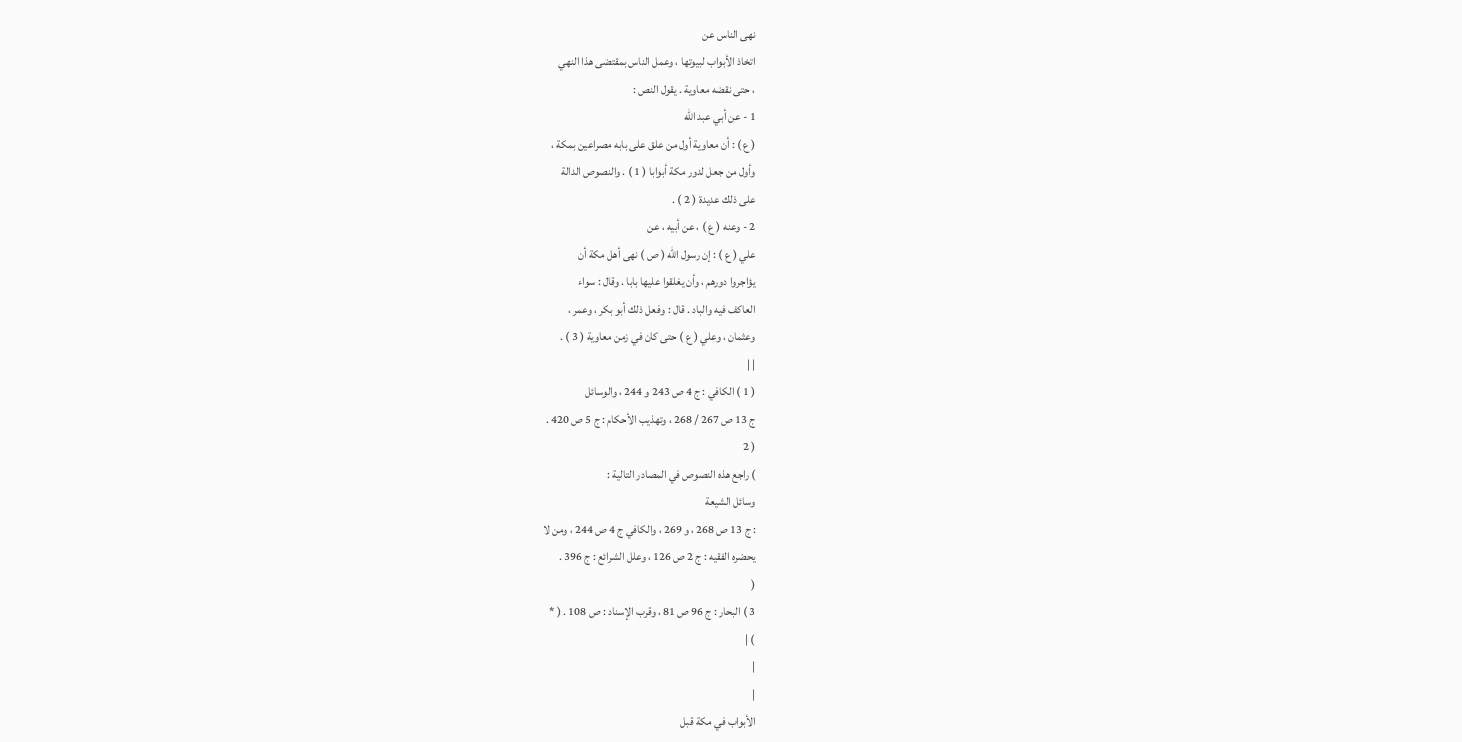نهى الناس عن
اتخاذ الأبواب لبيوتها ، وعمل الناس بمقتضى هذا النهي
، حتى نقضه معاوية . يقول النص :
1 - عن أبي عبد الله
( ع ) : أن معاوية أول من علق على بابه مصراعين بمكة ،
وأول من جعل لدور مكة أبوابا ( 1 ) . والنصوص الدالة
على ذلك عديدة ( 2 ) .
2 - وعنه ( ع ) ، عن أبيه ، عن
علي ( ع ) : إن رسول الله ( ص ) نهى أهل مكة أن
يؤاجروا دورهم ، وأن يغلقوا عليها بابا . وقال : سواء
العاكف فيه والباد . قال : وفعل ذلك أبو بكر ، وعمر ،
وعثمان ، وعلي ( ع ) حتى كان في زمن معاوية ( 3 ) .
| |
( 1 ) الكافي : ج 4 ص 243 و 244 ، والوسائل
ج 13 ص 267 / 268 ، وتهذيب الأحكام : ج 5 ص 420 .
( 2
) راجع هذه النصوص في المصادر التالية :
وسائل الشيعة
: ج 13 ص 268 ، و 269 ، والكافي ج 4 ص 244 ، ومن لا
يحضره الفقيه : ج 2 ص 126 ، وعلل الشرائع : ج 396 .
(
3 ) البحار : ج 96 ص 81 ، وقرب الإسناد : ص 108 . ( *
) |
|
|
الأبواب في مكة قبل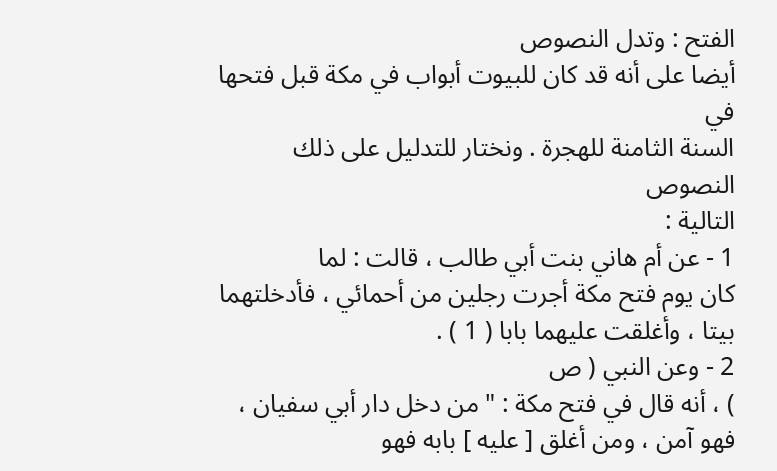الفتح : وتدل النصوص
أيضا على أنه قد كان للبيوت أبواب في مكة قبل فتحها في
السنة الثامنة للهجرة . ونختار للتدليل على ذلك النصوص
التالية :
1 - عن أم هاني بنت أبي طالب ، قالت : لما
كان يوم فتح مكة أجرت رجلين من أحمائي ، فأدخلتهما
بيتا ، وأغلقت عليهما بابا ( 1 ) .
2 - وعن النبي ( ص
) ، أنه قال في فتح مكة : " من دخل دار أبي سفيان ،
فهو آمن ، ومن أغلق [ عليه ] بابه فهو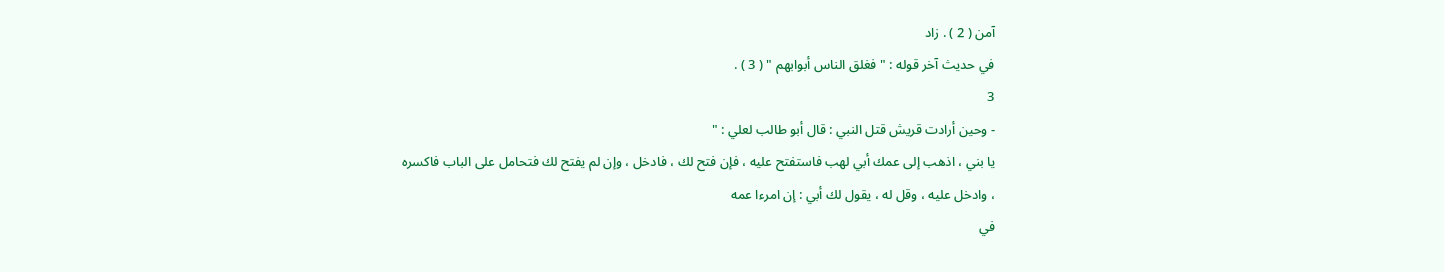آمن ( 2 ) . زاد
في حديث آخر قوله : " فغلق الناس أبوابهم " ( 3 ) .
3
- وحين أرادت قريش قتل النبي : قال أبو طالب لعلي : "
يا بني ، اذهب إلى عمك أبي لهب فاستفتح عليه ، فإن فتح لك ، فادخل ، وإن لم يفتح لك فتحامل على الباب فاكسره
، وادخل عليه ، وقل له ، يقول لك أبي : إن امرءا عمه
في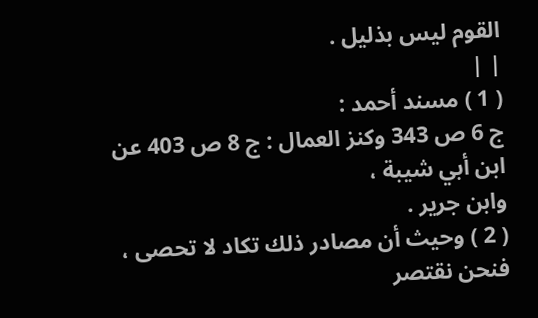القوم ليس بذليل .
| |
( 1 ) مسند أحمد :
ج 6 ص 343 وكنز العمال : ج 8 ص 403 عن ابن أبي شيبة ،
وابن جرير .
( 2 ) وحيث أن مصادر ذلك تكاد لا تحصى ،
فنحن نقتصر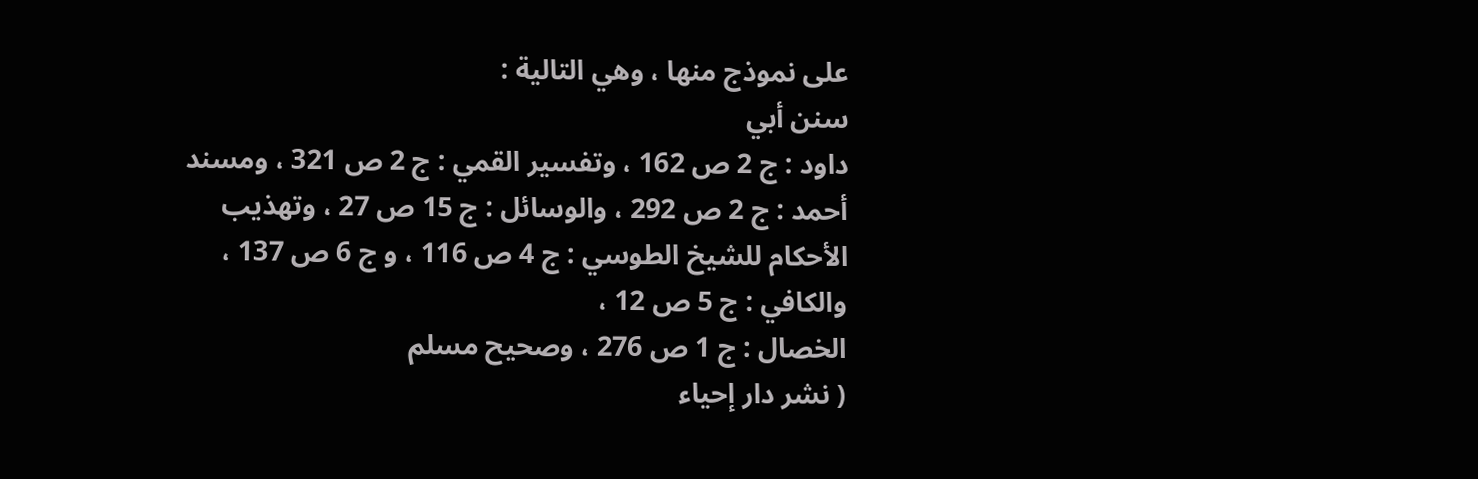على نموذج منها ، وهي التالية :
سنن أبي
داود : ج 2 ص 162 ، وتفسير القمي : ج 2 ص 321 ، ومسند
أحمد : ج 2 ص 292 ، والوسائل : ج 15 ص 27 ، وتهذيب
الأحكام للشيخ الطوسي : ج 4 ص 116 ، و ج 6 ص 137 ،
والكافي : ج 5 ص 12 ،
الخصال : ج 1 ص 276 ، وصحيح مسلم
( نشر دار إحياء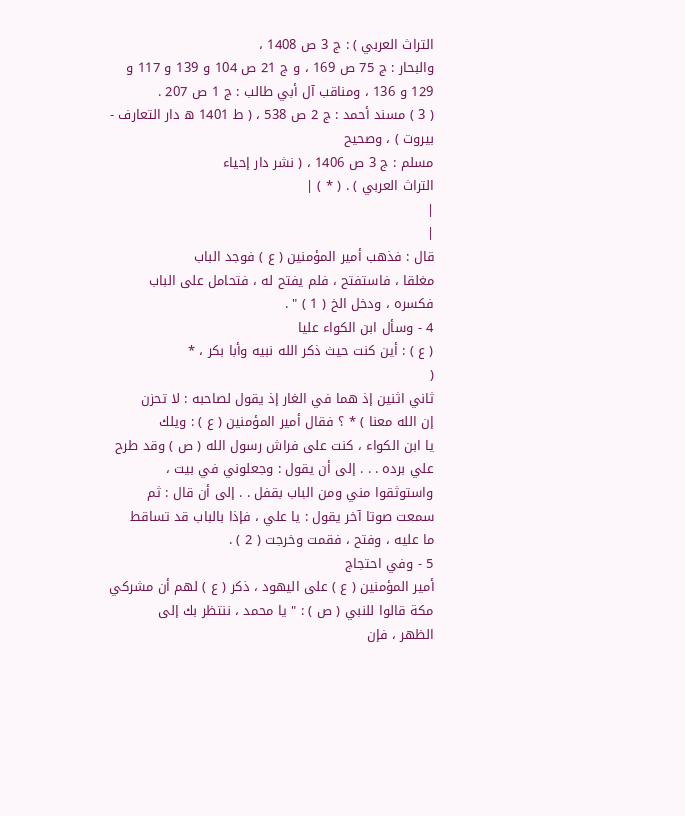التراث العربي ) : ج 3 ص 1408 ،
والبحار : ج 75 ص 169 ، و ج 21 ص 104 و 139 و 117 و
129 و 136 ، ومناقب آل أبي طالب : ج 1 ص 207 .
( 3 ) مسند أحمد : ج 2 ص 538 ، ( ط 1401 ه دار التعارف -
بيروت ) ، وصحيح
مسلم : ج 3 ص 1406 ، ( نشر دار إحياء
التراث العربي ) . ( * ) |
|
|
قال : فذهب أمير المؤمنين ( ع ) فوجد الباب
مغلقا ، فاستفتح ، فلم يفتح له ، فتحامل على الباب
فكسره ، ودخل الخ ( 1 ) " .
4 - وسأل ابن الكواء عليا
( ع ) : أين كنت حيث ذكر الله نبيه وأبا بكر ، *
(
ثاني اثنين إذ هما في الغار إذ يقول لصاحبه : لا تحزن
إن الله معنا ) * ؟ فقال أمير المؤمنين ( ع ) : ويلك
يا ابن الكواء ، كنت على فراش رسول الله ( ص ) وقد طرح
علي برده . . . إلى أن يقول : وجعلوني في بيت ،
واستوثقوا مني ومن الباب بقفل . . إلى أن قال : ثم
سمعت صوتا آخر يقول : يا علي ، فإذا بالباب قد تساقط
ما عليه ، وفتح ، فقمت وخرجت ( 2 ) .
5 - وفي احتجاج
أمير المؤمنين ( ع ) على اليهود ، ذكر ( ع ) لهم أن مشركي
مكة قالوا للنبي ( ص ) : " يا محمد ، ننتظر بك إلى
الظهر ، فإن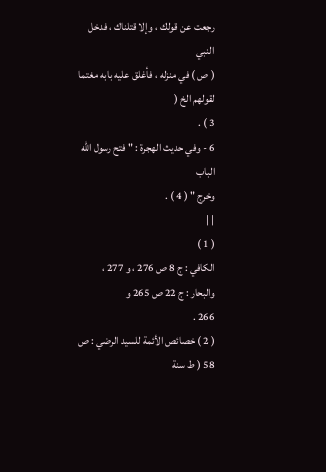رجعت عن قولك ، وإلا قتلناك ، فدخل النبي
( ص ) في منزله ، فأغلق عليه بابه مغتما لقولهم الخ (
3 ) .
6 - وفي حديث الهجرة : " فتح رسول الله الباب
وخرج " ( 4 ) .
| |
( 1 )
الكافي : ج 8 ص 276 ، و 277 ، والبحار : ج 22 ص 265 و
266 .
( 2 ) خصائص الأئمة للسيد الرضي : ص 58 ( ط سنة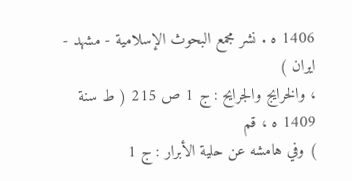1406 ه . نشر مجمع البحوث الإسلامية - مشهد - ايران )
، والخرايج والجرايح : ج 1 ص 215 ( ط سنة 1409 ه ، قم
) وفي هامشه عن حلية الأبرار : ج 1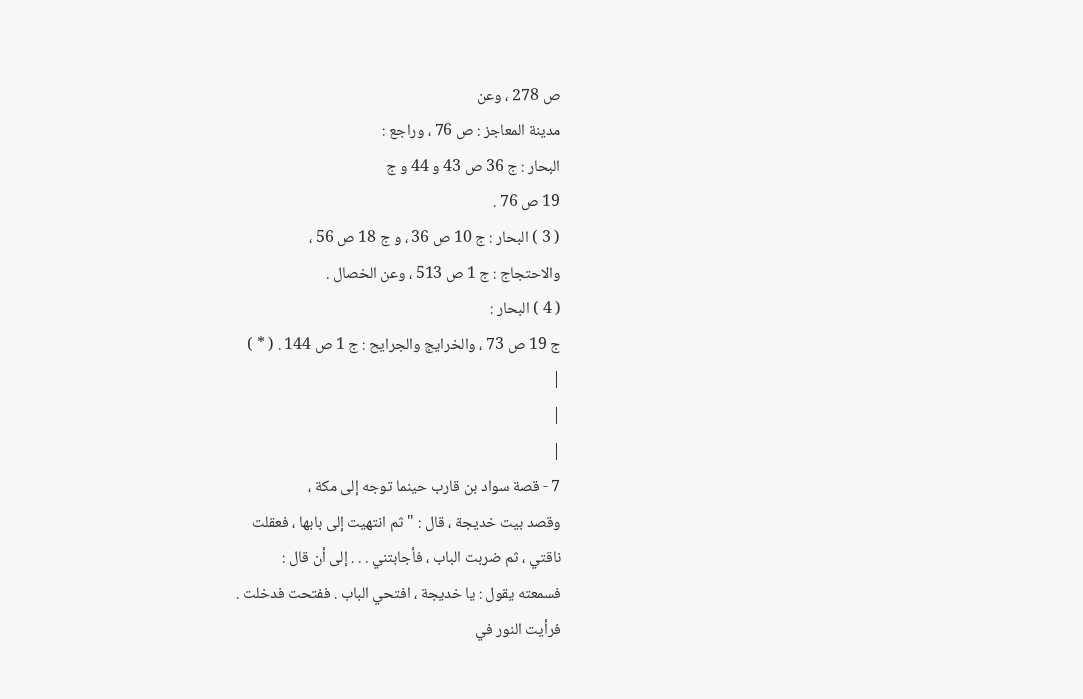ص 278 ، وعن
مدينة المعاجز : ص 76 ، وراجع :
البحار : ج 36 ص 43 و 44 و ج
19 ص 76 .
( 3 ) البحار : ج 10 ص 36 ، و ج 18 ص 56 ،
والاحتجاج : ج 1 ص 513 ، وعن الخصال .
( 4 ) البحار :
ج 19 ص 73 ، والخرايج والجرايح : ج 1 ص 144 . ( * )
|
|
|
7 - قصة سواد بن قارب حينما توجه إلى مكة ،
وقصد بيت خديجة ، قال : " ثم انتهيت إلى بابها ، فعقلت
ناقتي ، ثم ضربت الباب ، فأجابتني . . . إلى أن قال :
فسمعته يقول : يا خديجة ، افتحي الباب . ففتحت فدخلت .
فرأيت النور في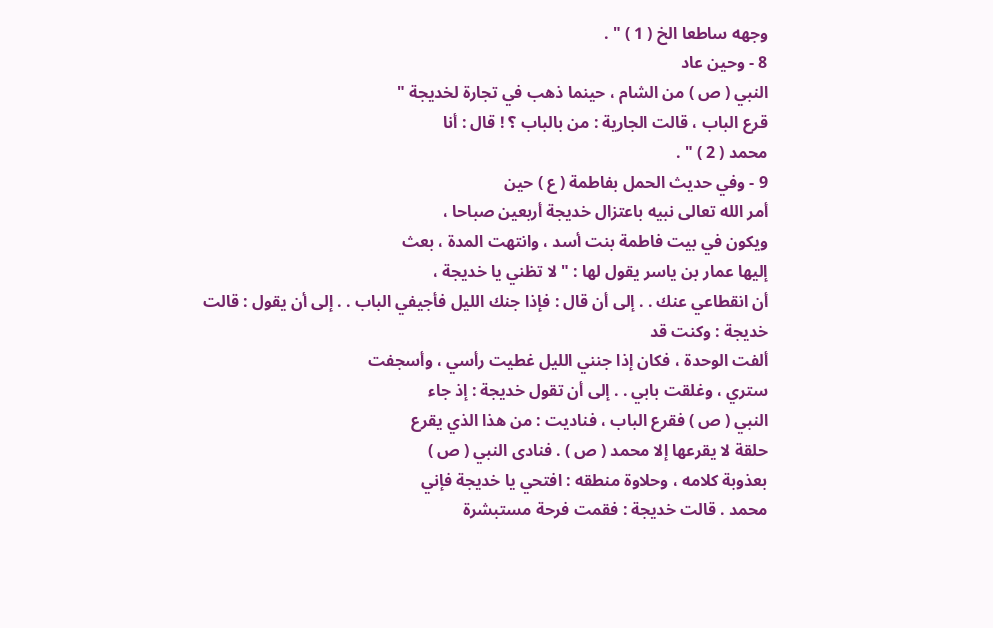وجهه ساطعا الخ ( 1 ) " .
8 - وحين عاد
النبي ( ص ) من الشام ، حينما ذهب في تجارة لخديجة "
قرع الباب ، قالت الجارية : من بالباب ؟ ! قال : أنا
محمد ( 2 ) " .
9 - وفي حديث الحمل بفاطمة ( ع ) حين
أمر الله تعالى نبيه باعتزال خديجة أربعين صباحا ،
ويكون في بيت فاطمة بنت أسد ، وانتهت المدة ، بعث
إليها عمار بن ياسر يقول لها : " لا تظني يا خديجة ،
أن انقطاعي عنك . . إلى أن قال : فإذا جنك الليل فأجيفي الباب . . إلى أن يقول : قالت خديجة : وكنت قد
ألفت الوحدة ، فكان إذا جنني الليل غطيت رأسي ، وأسجفت
ستري ، وغلقت بابي . . إلى أن تقول خديجة : إذ جاء
النبي ( ص ) فقرع الباب ، فناديت : من هذا الذي يقرع
حلقة لا يقرعها إلا محمد ( ص ) . فنادى النبي ( ص )
بعذوبة كلامه ، وحلاوة منطقه : افتحي يا خديجة فإني
محمد . قالت خديجة : فقمت فرحة مستبشرة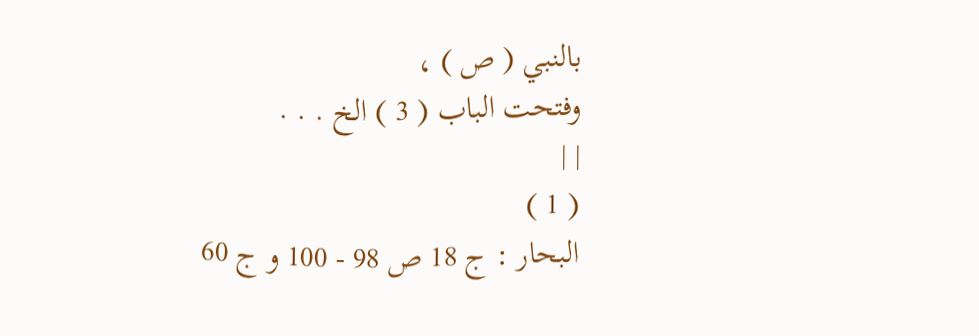بالنبي ( ص ) ،
وفتحت الباب ( 3 ) الخ . . .
| |
( 1 )
البحار : ج 18 ص 98 - 100 و ج 60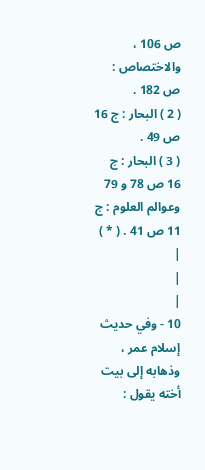ص 106 ، والاختصاص :
ص 182 .
( 2 ) البحار : ج 16 ص 49 .
( 3 ) البحار : ج
16 ص 78 و 79 وعوالم العلوم : ج 11 ص 41 . ( * )
|
|
|
10 - وفي حديث إسلام عمر ، وذهابه إلى بيت
أخته يقول :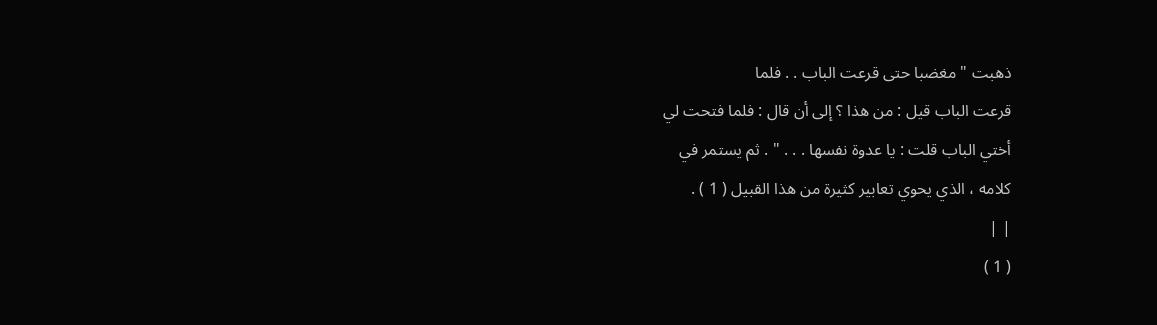ذهبت " مغضبا حتى قرعت الباب . . فلما
قرعت الباب قيل : من هذا ؟ إلى أن قال : فلما فتحت لي
أختي الباب قلت : يا عدوة نفسها . . . " . ثم يستمر في
كلامه ، الذي يحوي تعابير كثيرة من هذا القبيل ( 1 ) .
| |
( 1 )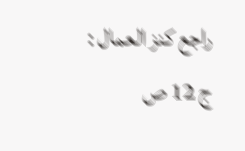راجع كنز العمال :
ج 12 ص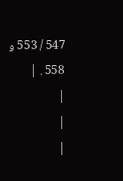547 / 553 و 558 . |
|
|
|